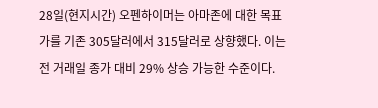28일(현지시간) 오펜하이머는 아마존에 대한 목표가를 기존 305달러에서 315달러로 상향했다. 이는 전 거래일 종가 대비 29% 상승 가능한 수준이다.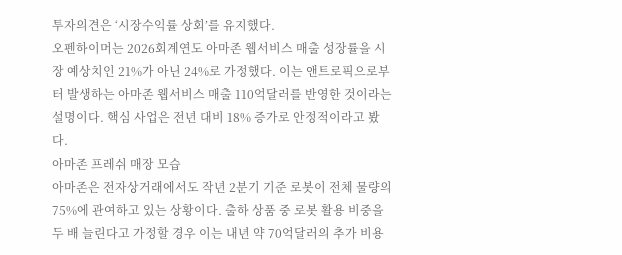투자의견은 ‘시장수익률 상회’를 유지했다.
오펜하이머는 2026회계연도 아마존 웹서비스 매출 성장률을 시장 예상치인 21%가 아닌 24%로 가정했다. 이는 앤트로픽으로부터 발생하는 아마존 웹서비스 매출 110억달러를 반영한 것이라는 설명이다. 핵심 사업은 전년 대비 18% 증가로 안정적이라고 봤다.
아마존 프레쉬 매장 모습
아마존은 전자상거래에서도 작년 2분기 기준 로봇이 전체 물량의 75%에 관여하고 있는 상황이다. 출하 상품 중 로봇 활용 비중을 두 배 늘린다고 가정할 경우 이는 내년 약 70억달러의 추가 비용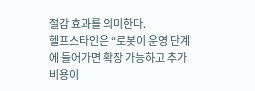절감 효과를 의미한다.
헬프스타인은 “로봇이 운영 단계에 들어가면 확장 가능하고 추가 비용이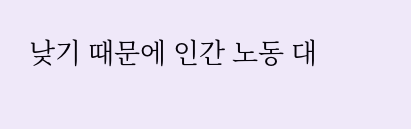낮기 때문에 인간 노동 대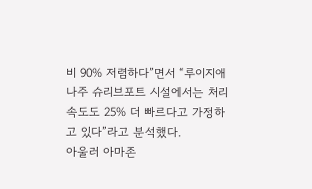비 90% 저렴하다”면서 “루이지애나주 슈리브포트 시설에서는 처리 속도도 25% 더 빠르다고 가정하고 있다”라고 분석했다.
아울러 아마존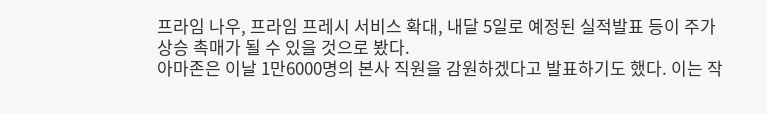프라임 나우, 프라임 프레시 서비스 확대, 내달 5일로 예정된 실적발표 등이 주가 상승 촉매가 될 수 있을 것으로 봤다.
아마존은 이날 1만6000명의 본사 직원을 감원하겠다고 발표하기도 했다. 이는 작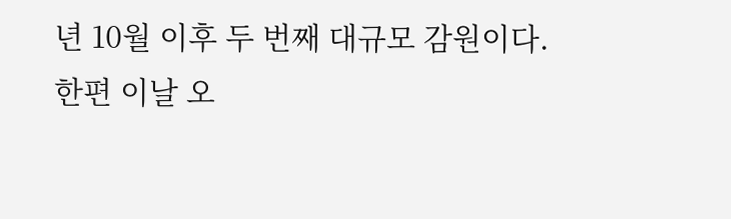년 10월 이후 두 번째 대규모 감원이다.
한편 이날 오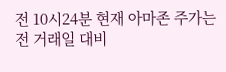전 10시24분 현재 아마존 주가는 전 거래일 대비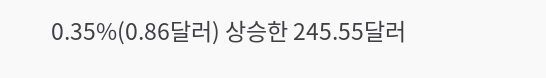0.35%(0.86달러) 상승한 245.55달러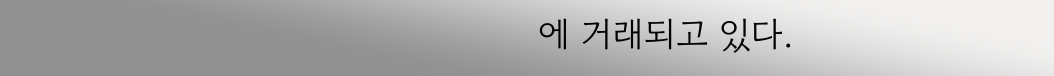에 거래되고 있다.